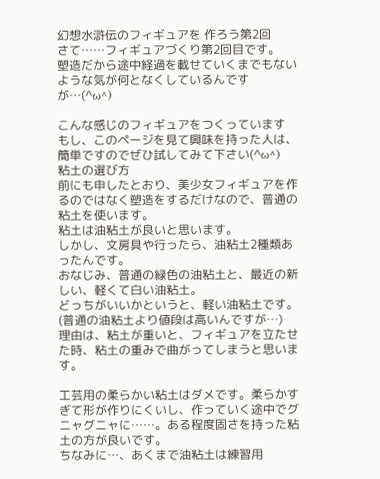幻想水滸伝のフィギュアを 作ろう第2回
さて……フィギュアづくり第2回目です。
塑造だから途中経過を載せていくまでもないような気が何となくしているんですが…(^ω^)

こんな感じのフィギュアをつくっています
もし、このページを見て興味を持った人は、簡単ですのでぜひ試してみて下さい(^ω^)
粘土の選び方
前にも申したとおり、美少女フィギュアを作るのではなく塑造をするだけなので、普通の粘土を使います。
粘土は油粘土が良いと思います。
しかし、文房具や行ったら、油粘土2種類あったんです。
おなじみ、普通の緑色の油粘土と、最近の新しい、軽くて白い油粘土。
どっちがいいかというと、軽い油粘土です。(普通の油粘土より値段は高いんですが…)
理由は、粘土が重いと、フィギュアを立たせた時、粘土の重みで曲がってしまうと思います。

工芸用の柔らかい粘土はダメです。柔らかすぎて形が作りにくいし、作っていく途中でグニャグニャに……。ある程度固さを持った粘土の方が良いです。
ちなみに…、あくまで油粘土は練習用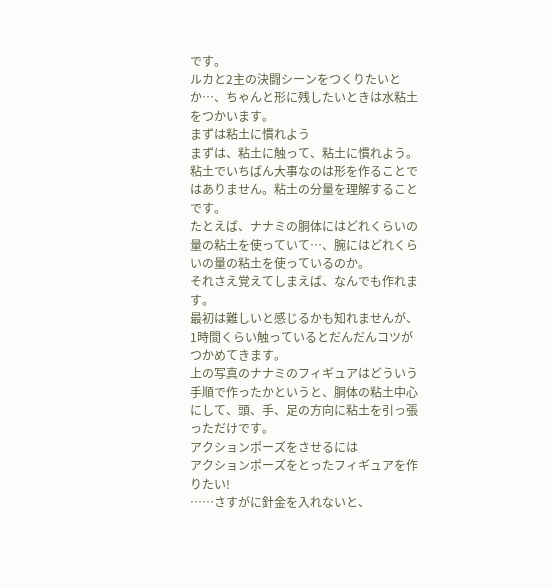です。
ルカと2主の決闘シーンをつくりたいとか…、ちゃんと形に残したいときは水粘土をつかいます。
まずは粘土に慣れよう
まずは、粘土に触って、粘土に慣れよう。
粘土でいちばん大事なのは形を作ることではありません。粘土の分量を理解することです。
たとえば、ナナミの胴体にはどれくらいの量の粘土を使っていて…、腕にはどれくらいの量の粘土を使っているのか。
それさえ覚えてしまえば、なんでも作れます。
最初は難しいと感じるかも知れませんが、1時間くらい触っているとだんだんコツがつかめてきます。
上の写真のナナミのフィギュアはどういう手順で作ったかというと、胴体の粘土中心にして、頭、手、足の方向に粘土を引っ張っただけです。
アクションポーズをさせるには
アクションポーズをとったフィギュアを作りたい!
……さすがに針金を入れないと、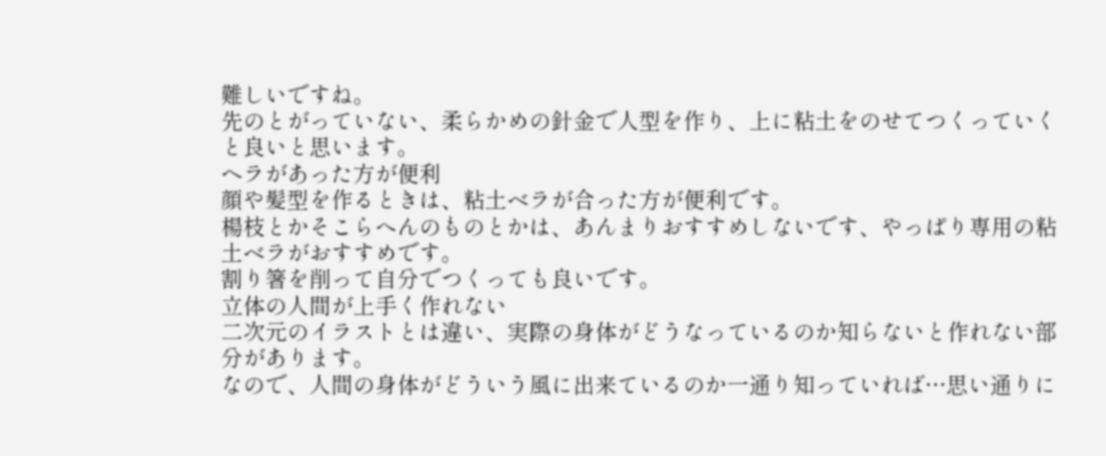難しいですね。
先のとがっていない、柔らかめの針金で人型を作り、上に粘土をのせてつくっていくと良いと思います。
ヘラがあった方が便利
顔や髪型を作るときは、粘土ベラが合った方が便利です。
楊枝とかそこらへんのものとかは、あんまりおすすめしないです、やっぱり専用の粘土ベラがおすすめです。
割り箸を削って自分でつくっても良いです。
立体の人間が上手く作れない
二次元のイラストとは違い、実際の身体がどうなっているのか知らないと作れない部分があります。
なので、人間の身体がどういう風に出来ているのか一通り知っていれば…思い通りに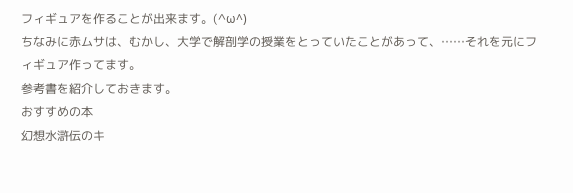フィギュアを作ることが出来ます。(^ω^)
ちなみに赤ムサは、むかし、大学で解剖学の授業をとっていたことがあって、……それを元にフィギュア作ってます。
参考書を紹介しておきます。
おすすめの本
幻想水滸伝のキ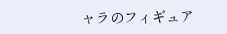ャラのフィギュア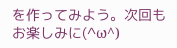を作ってみよう。次回もお楽しみに(^ω^)